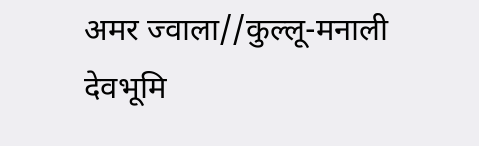अमर ज्वाला//कुल्लू-मनाली
देवभूमि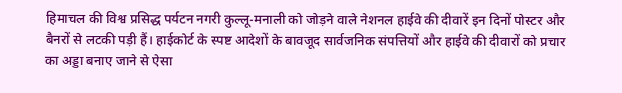हिमाचल की विश्व प्रसिद्ध पर्यटन नगरी कुल्लू-मनाली को जोड़ने वाले नेशनल हाईवे की दीवारें इन दिनों पोस्टर और बैनरों से लटकी पड़ी हैं। हाईकोर्ट के स्पष्ट आदेशों के बावजूद सार्वजनिक संपत्तियों और हाईवे की दीवारों को प्रचार का अड्डा बनाए जाने से ऐसा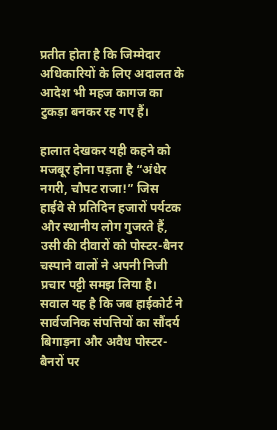प्रतीत होता है कि जिम्मेदार अधिकारियों के लिए अदालत के आदेश भी महज कागज का टुकड़ा बनकर रह गए हैं।

हालात देखकर यही कहने को मजबूर होना पड़ता है “अंधेर नगरी, चौपट राजा!” जिस हाईवे से प्रतिदिन हजारों पर्यटक और स्थानीय लोग गुजरते हैं, उसी की दीवारों को पोस्टर-बैनर चस्पाने वालों ने अपनी निजी प्रचार पट्टी समझ लिया है। सवाल यह है कि जब हाईकोर्ट ने सार्वजनिक संपत्तियों का सौंदर्य बिगाड़ना और अवैध पोस्टर-बैनरों पर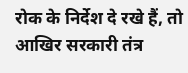रोक के निर्देश दे रखे हैं, तो आखिर सरकारी तंत्र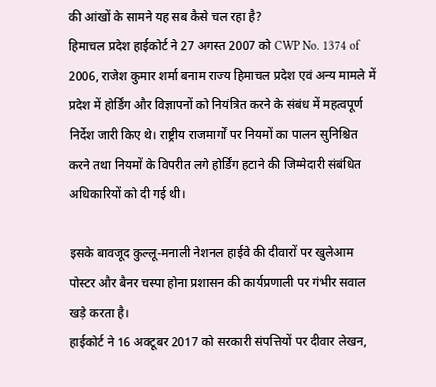की आंखों के सामने यह सब कैसे चल रहा है?
हिमाचल प्रदेश हाईकोर्ट ने 27 अगस्त 2007 को CWP No. 1374 of 2006, राजेश कुमार शर्मा बनाम राज्य हिमाचल प्रदेश एवं अन्य मामले में प्रदेश में होर्डिंग और विज्ञापनों को नियंत्रित करने के संबंध में महत्वपूर्ण निर्देश जारी किए थे। राष्ट्रीय राजमार्गों पर नियमों का पालन सुनिश्चित करने तथा नियमों के विपरीत लगे होर्डिंग हटाने की जिम्मेदारी संबंधित अधिकारियों को दी गई थी।

इसके बावजूद कुल्लू-मनाली नेशनल हाईवे की दीवारों पर खुलेआम पोस्टर और बैनर चस्पा होना प्रशासन की कार्यप्रणाली पर गंभीर सवाल खड़े करता है।
हाईकोर्ट ने 16 अक्टूबर 2017 को सरकारी संपत्तियों पर दीवार लेखन,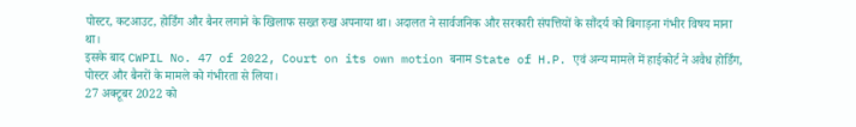पोस्टर, कटआउट, होर्डिंग और बैनर लगाने के खिलाफ सख्त रुख अपनाया था। अदालत ने सार्वजनिक और सरकारी संपत्तियों के सौंदर्य को बिगाड़ना गंभीर विषय माना था।
इसके बाद CWPIL No. 47 of 2022, Court on its own motion बनाम State of H.P. एवं अन्य मामले में हाईकोर्ट ने अवैध होर्डिंग, पोस्टर और बैनरों के मामले को गंभीरता से लिया।
27 अक्टूबर 2022 को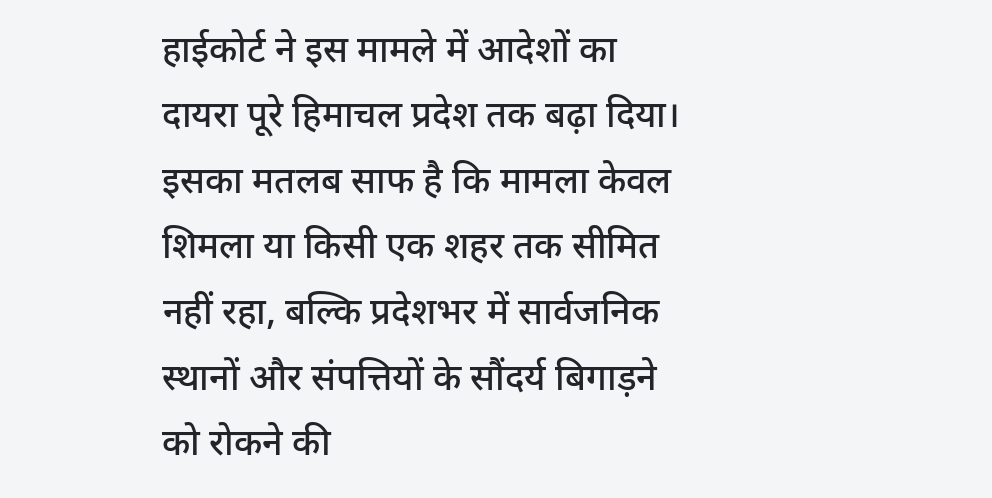हाईकोर्ट ने इस मामले में आदेशों का दायरा पूरे हिमाचल प्रदेश तक बढ़ा दिया। इसका मतलब साफ है कि मामला केवल शिमला या किसी एक शहर तक सीमित नहीं रहा, बल्कि प्रदेशभर में सार्वजनिक स्थानों और संपत्तियों के सौंदर्य बिगाड़ने को रोकने की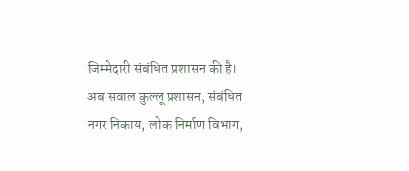जिम्मेदारी संबंधित प्रशासन की है।
अब सवाल कुल्लू प्रशासन, संबंधित नगर निकाय, लोक निर्माण विभाग,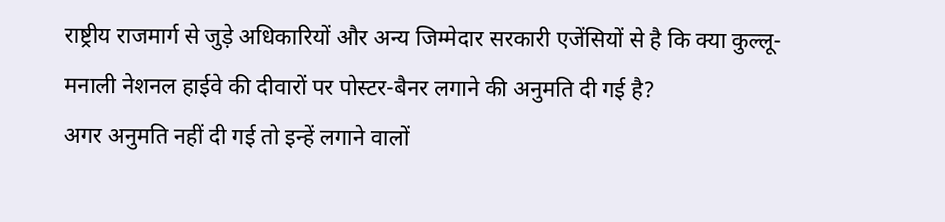राष्ट्रीय राजमार्ग से जुड़े अधिकारियों और अन्य जिम्मेदार सरकारी एजेंसियों से है कि क्या कुल्लू-मनाली नेशनल हाईवे की दीवारों पर पोस्टर-बैनर लगाने की अनुमति दी गई है?
अगर अनुमति नहीं दी गई तो इन्हें लगाने वालों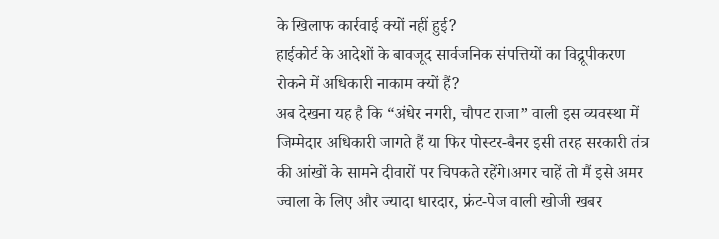के खिलाफ कार्रवाई क्यों नहीं हुई?
हाईकोर्ट के आदेशों के बावजूद सार्वजनिक संपत्तियों का विद्रूपीकरण रोकने में अधिकारी नाकाम क्यों हैं?
अब देखना यह है कि “अंधेर नगरी, चौपट राजा” वाली इस व्यवस्था में जिम्मेदार अधिकारी जागते हैं या फिर पोस्टर-बैनर इसी तरह सरकारी तंत्र की आंखों के सामने दीवारों पर चिपकते रहेंगे।अगर चाहें तो मैं इसे अमर ज्वाला के लिए और ज्यादा धारदार, फ्रंट-पेज वाली खोजी खबर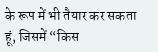के रूप में भी तैयार कर सकता हूं, जिसमें “किस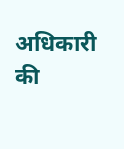अधिकारी की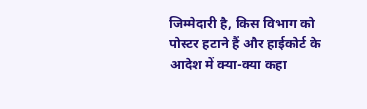जिम्मेदारी है, किस विभाग को पोस्टर हटाने हैं और हाईकोर्ट के आदेश में क्या-क्या कहा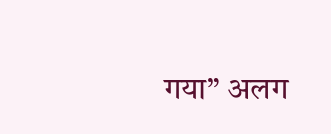गया” अलग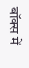बॉक्स में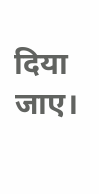दिया जाए।